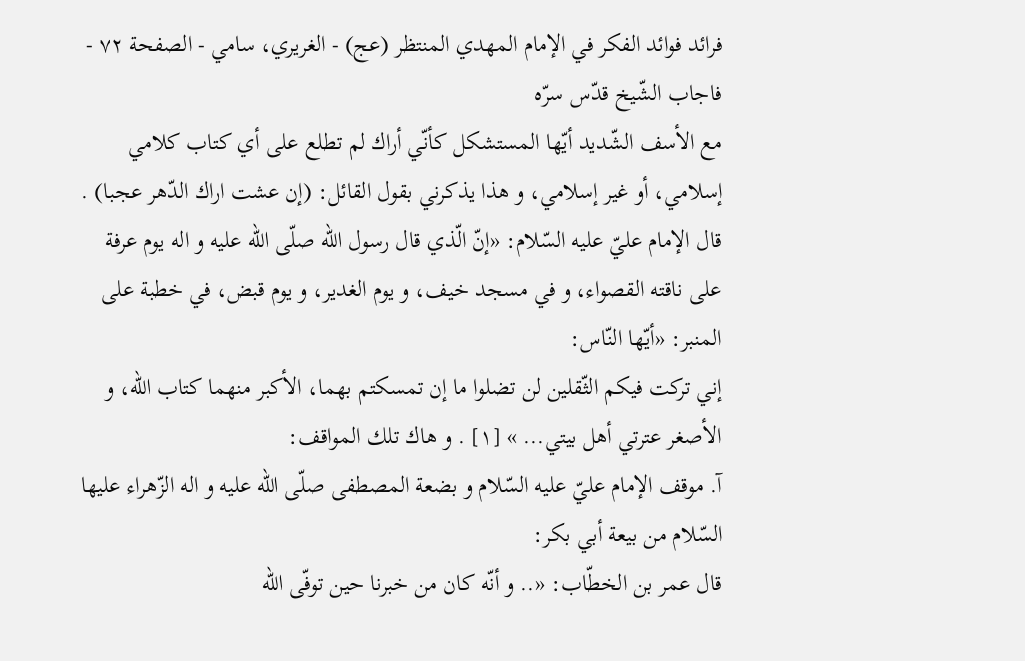فرائد فوائد الفكر في الإمام المهدي المنتظر (عج) - الغريري، سامي - الصفحة ٧٢ - فاجاب الشّيخ قدّس سرّه
مع الأسف الشّديد أيّها المستشكل كأنّي أراك لم تطلع على أي كتاب كلامي إسلامي، أو غير إسلامي، و هذا يذكرني بقول القائل: (إن عشت اراك الدّهر عجبا) .
قال الإمام عليّ عليه السّلام: «إنّ الّذي قال رسول اللّه صلّى اللّه عليه و اله يوم عرفة على ناقته القصواء، و في مسجد خيف، و يوم الغدير، و يوم قبض، في خطبة على المنبر: «أيّها النّاس:
إني تركت فيكم الثّقلين لن تضلوا ما إن تمسكتم بهما، الأكبر منهما كتاب اللّه، و الأصغر عترتي أهل بيتي... » [١] . و هاك تلك المواقف:
آ. موقف الإمام عليّ عليه السّلام و بضعة المصطفى صلّى اللّه عليه و اله الزّهراء عليها السّلام من بيعة أبي بكر:
قال عمر بن الخطّاب: «.. و أنّه كان من خبرنا حين توفّى اللّه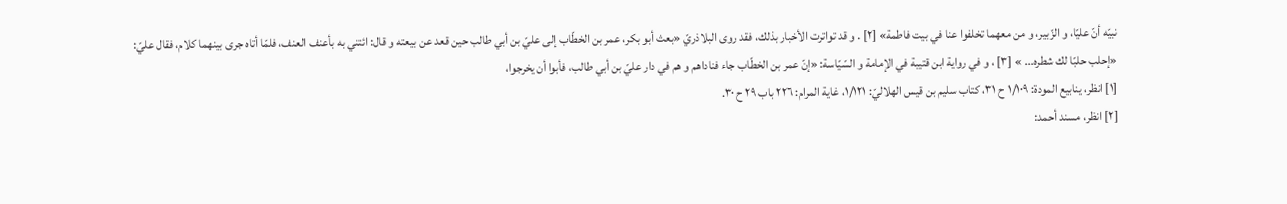نبيّه أنّ عليّا، و الزّبير، و من معهما تخلفوا عنا في بيت فاطمة» [٢] . و قد تواترت الأخبار بذلك، فقد روى البلاذريّ «بعث أبو بكر، عمر بن الخطّاب إلى عليّ بن أبي طالب حين قعد عن بيعته و قال: ائتني به بأعنف العنف، فلمّا أتاه جرى بينهما كلام، فقال عليّ:
«إحلب حلبّا لك شطره... » [٣] ، و في رواية ابن قتيبة في الإمامة و السّيّاسة: «إنّ عمر بن الخطّاب جاء فناداهم و هم في دار عليّ بن أبي طالب، فأبوا أن يخرجوا،
[١] انظر، ينابيع المودة: ١/١٠٩ ح ٣١، كتاب سليم بن قيس الهلاليّ: ١/١٢١، غاية المرام: ٢٢٦ باب ٢٩ ح ٣٠.
[٢] انظر، مسند أحمد: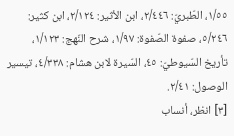١/٥٥، الطّبريّ: ٢/٤٤٦، ابن الأثير: ٢/١٢٤، ابن كثير: ٥/٢٤٦، صفوة الصّفوة: ١/٩٧، شرح النّهج: ١/١٢٣، تأريخ السّيوطيّ: ٤٥، السّيرة لابن هشام: ٤/٣٣٨، تيسير الوصول: ٢/٤١.
[٣] انظر، أنساب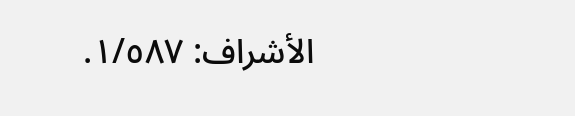الأشراف: ١/٥٨٧.